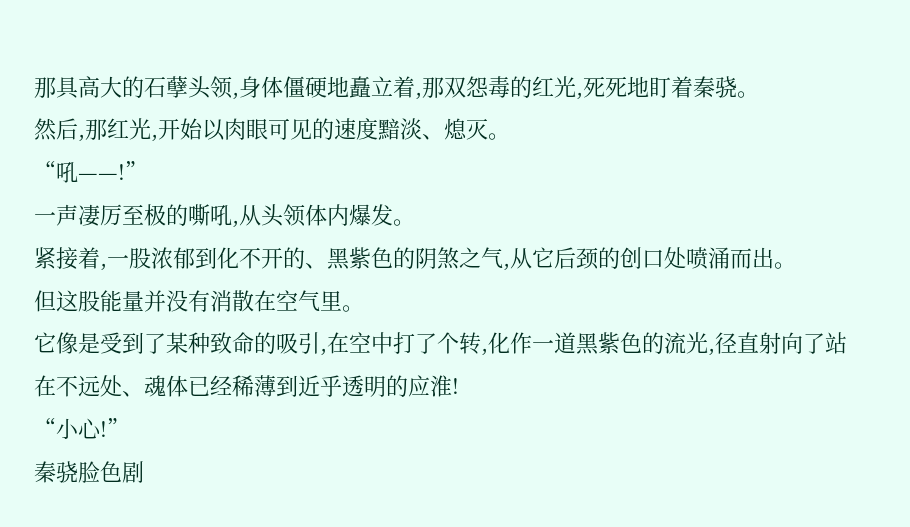那具高大的石孽头领,身体僵硬地矗立着,那双怨毒的红光,死死地盯着秦骁。
然后,那红光,开始以肉眼可见的速度黯淡、熄灭。
“吼——!”
一声凄厉至极的嘶吼,从头领体内爆发。
紧接着,一股浓郁到化不开的、黑紫色的阴煞之气,从它后颈的创口处喷涌而出。
但这股能量并没有消散在空气里。
它像是受到了某种致命的吸引,在空中打了个转,化作一道黑紫色的流光,径直射向了站在不远处、魂体已经稀薄到近乎透明的应淮!
“小心!”
秦骁脸色剧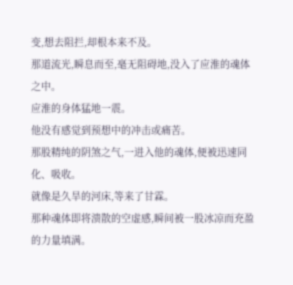变,想去阻拦,却根本来不及。
那道流光,瞬息而至,毫无阻碍地,没入了应淮的魂体之中。
应淮的身体猛地一震。
他没有感觉到预想中的冲击或痛苦。
那股精纯的阴煞之气,一进入他的魂体,便被迅速同化、吸收。
就像是久旱的河床,等来了甘霖。
那种魂体即将溃散的空虚感,瞬间被一股冰凉而充盈的力量填满。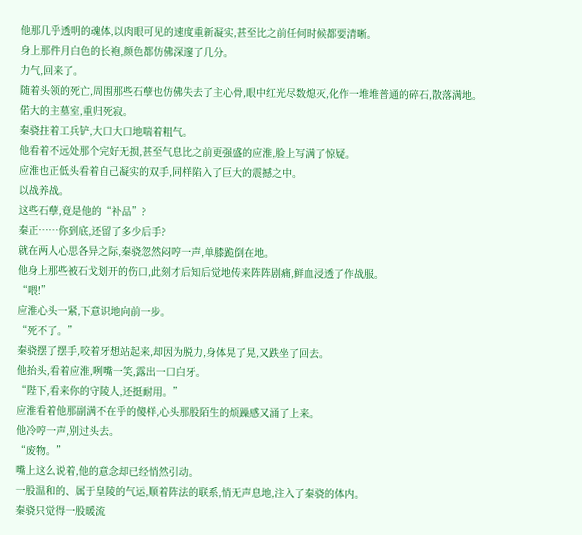他那几乎透明的魂体,以肉眼可见的速度重新凝实,甚至比之前任何时候都要清晰。
身上那件月白色的长袍,颜色都仿佛深邃了几分。
力气,回来了。
随着头领的死亡,周围那些石孽也仿佛失去了主心骨,眼中红光尽数熄灭,化作一堆堆普通的碎石,散落满地。
偌大的主墓室,重归死寂。
秦骁拄着工兵铲,大口大口地喘着粗气。
他看着不远处那个完好无损,甚至气息比之前更强盛的应淮,脸上写满了惊疑。
应淮也正低头看着自己凝实的双手,同样陷入了巨大的震撼之中。
以战养战。
这些石孽,竟是他的“补品”?
秦正……你到底,还留了多少后手?
就在两人心思各异之际,秦骁忽然闷哼一声,单膝跪倒在地。
他身上那些被石戈划开的伤口,此刻才后知后觉地传来阵阵剧痛,鲜血浸透了作战服。
“喂!”
应淮心头一紧,下意识地向前一步。
“死不了。”
秦骁摆了摆手,咬着牙想站起来,却因为脱力,身体晃了晃,又跌坐了回去。
他抬头,看着应淮,咧嘴一笑,露出一口白牙。
“陛下,看来你的守陵人,还挺耐用。”
应淮看着他那副满不在乎的傻样,心头那股陌生的烦躁感又涌了上来。
他冷哼一声,别过头去。
“废物。”
嘴上这么说着,他的意念却已经悄然引动。
一股温和的、属于皇陵的气运,顺着阵法的联系,悄无声息地,注入了秦骁的体内。
秦骁只觉得一股暖流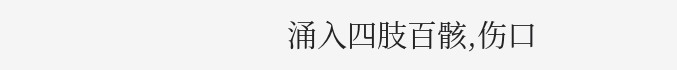涌入四肢百骸,伤口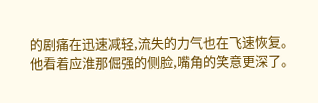的剧痛在迅速减轻,流失的力气也在飞速恢复。
他看着应淮那倔强的侧脸,嘴角的笑意更深了。